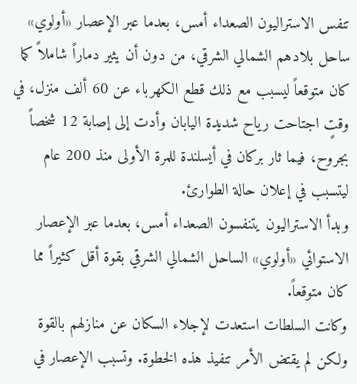تنفس الاستراليون الصعداء أمس، بعدما عبر الإعصار «أولوي» ساحل بلادهم الشمالي الشرقي، من دون أن يثير دماراً شاملاً كما كان متوقعاً ليسبب مع ذلك قطع الكهرباء عن 60 ألف منزل، في وقتٍ اجتاحت رياح شديدة اليابان وأدت إلى إصابة 12 شخصاً بجروح، فيما ثار بركان في أيسلندة للمرة الأولى منذ 200 عام ليتسبب في إعلان حالة الطوارئ.
وبدأ الاستراليون يتنفسون الصعداء أمس، بعدما عبر الإعصار الاستوائي «أولوي» الساحل الشمالي الشرقي بقوة أقل كثيراً مما كان متوقعاً.
وكانت السلطات استعدت لإجلاء السكان عن منازلهم بالقوة ولكن لم يقتض الأمر تنفيذ هذه الخطوة. وتسبب الإعصار في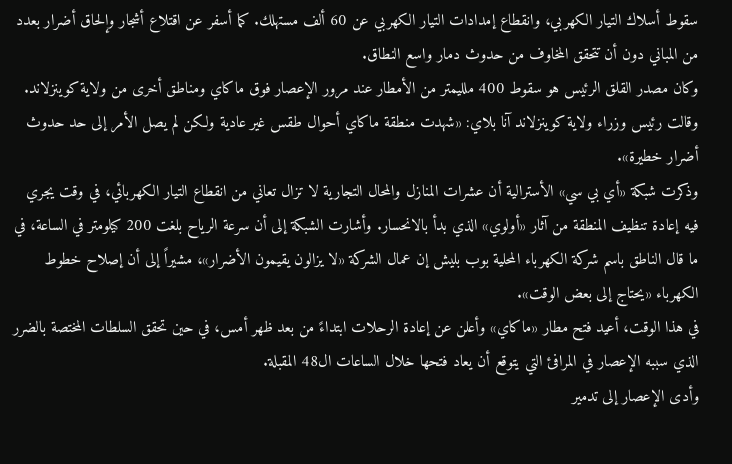سقوط أسلاك التيار الكهربي، وانقطاع إمدادات التيار الكهربي عن 60 ألف مستهلك. كما أسفر عن اقتلاع أشجار وإلحاق أضرار بعدد من المباني دون أن تتحقق المخاوف من حدوث دمار واسع النطاق.
وكان مصدر القلق الرئيس هو سقوط 400 ملليمتر من الأمطار عند مرور الإعصار فوق ماكاي ومناطق أخرى من ولاية كوينزلاند. وقالت رئيس وزراء ولاية كوينزلاند آنا بلاي: «شهدت منطقة ماكاي أحوال طقس غير عادية ولكن لم يصل الأمر إلى حد حدوث أضرار خطيرة».
وذكرت شبكة «أي بي سي» الأسترالية أن عشرات المنازل والمحال التجارية لا تزال تعاني من انقطاع التيار الكهربائي، في وقت يجري فيه إعادة تنظيف المنطقة من آثار «أولوي» الذي بدأ بالانحسار. وأشارت الشبكة إلى أن سرعة الرياح بلغت 200 كيلومتر في الساعة، في ما قال الناطق باسم شركة الكهرباء المحلية بوب بليش إن عمال الشركة «لا يزالون يقيمون الأضرار»، مشيراً إلى أن إصلاح خطوط الكهرباء «يحتاج إلى بعض الوقت».
في هذا الوقت، أعيد فتح مطار «ماكاي» وأعلن عن إعادة الرحلات ابتداءً من بعد ظهر أمس، في حين تحقق السلطات المختصة بالضرر الذي سببه الإعصار في المرافئ التي يتوقع أن يعاد فتحها خلال الساعات ال48 المقبلة.
وأدى الإعصار إلى تدمير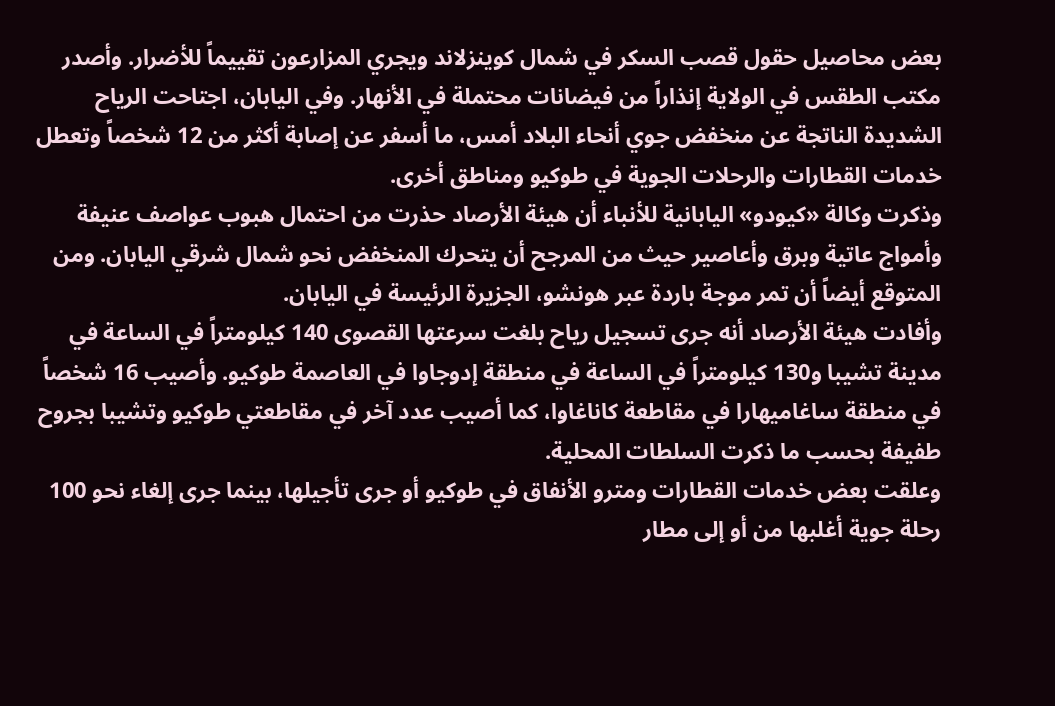بعض محاصيل حقول قصب السكر في شمال كوينزلاند ويجري المزارعون تقييماً للأضرار. وأصدر مكتب الطقس في الولاية إنذاراً من فيضانات محتملة في الأنهار. وفي اليابان، اجتاحت الرياح الشديدة الناتجة عن منخفض جوي أنحاء البلاد أمس، ما أسفر عن إصابة أكثر من 12 شخصاً وتعطل خدمات القطارات والرحلات الجوية في طوكيو ومناطق أخرى.
وذكرت وكالة «كيودو» اليابانية للأنباء أن هيئة الأرصاد حذرت من احتمال هبوب عواصف عنيفة وأمواج عاتية وبرق وأعاصير حيث من المرجح أن يتحرك المنخفض نحو شمال شرقي اليابان. ومن المتوقع أيضاً أن تمر موجة باردة عبر هونشو، الجزيرة الرئيسة في اليابان.
وأفادت هيئة الأرصاد أنه جرى تسجيل رياح بلغت سرعتها القصوى 140 كيلومتراً في الساعة في مدينة تشيبا و130 كيلومتراً في الساعة في منطقة إدوجاوا في العاصمة طوكيو. وأصيب 16 شخصاً في منطقة ساغاميهارا في مقاطعة كاناغاوا، كما أصيب عدد آخر في مقاطعتي طوكيو وتشيبا بجروح طفيفة بحسب ما ذكرت السلطات المحلية.
وعلقت بعض خدمات القطارات ومترو الأنفاق في طوكيو أو جرى تأجيلها، بينما جرى إلغاء نحو 100 رحلة جوية أغلبها من أو إلى مطار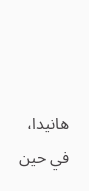هانيدا، في حين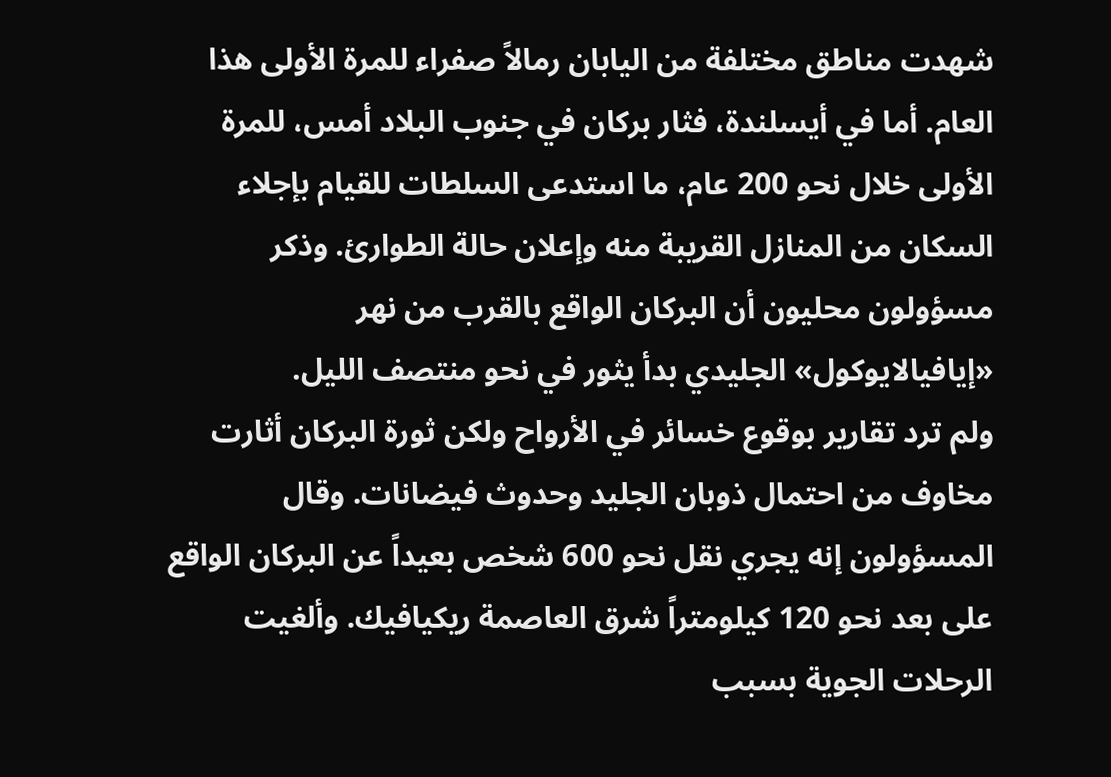شهدت مناطق مختلفة من اليابان رمالاً صفراء للمرة الأولى هذا العام. أما في أيسلندة، فثار بركان في جنوب البلاد أمس، للمرة الأولى خلال نحو 200 عام، ما استدعى السلطات للقيام بإجلاء السكان من المنازل القريبة منه وإعلان حالة الطوارئ. وذكر مسؤولون محليون أن البركان الواقع بالقرب من نهر «إيافيالايوكول» الجليدي بدأ يثور في نحو منتصف الليل.
ولم ترد تقارير بوقوع خسائر في الأرواح ولكن ثورة البركان أثارت مخاوف من احتمال ذوبان الجليد وحدوث فيضانات. وقال المسؤولون إنه يجري نقل نحو 600 شخص بعيداً عن البركان الواقع على بعد نحو 120 كيلومتراً شرق العاصمة ريكيافيك. وألغيت الرحلات الجوية بسبب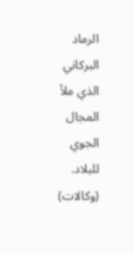الرماد البركاني الذي ملأ المجال الجوي للبلاد.
(وكالات)